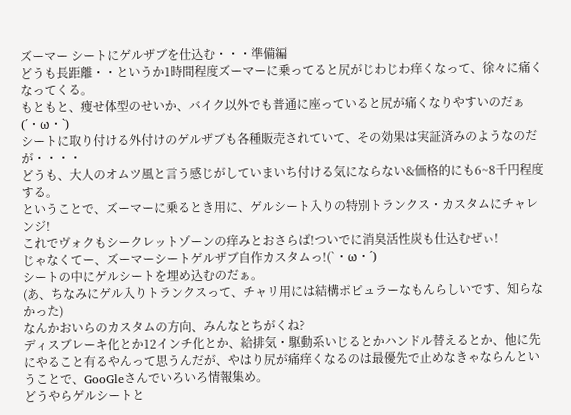ズーマー シートにゲルザブを仕込む・・・準備編
どうも長距離・・というか1時間程度ズーマーに乗ってると尻がじわじわ痒くなって、徐々に痛くなってくる。
もともと、痩せ体型のせいか、バイク以外でも普通に座っていると尻が痛くなりやすいのだぁ(´・ω・`)
シートに取り付ける外付けのゲルザブも各種販売されていて、その効果は実証済みのようなのだが・・・・
どうも、大人のオムツ風と言う感じがしていまいち付ける気にならない&価格的にも6~8千円程度する。
ということで、ズーマーに乗るとき用に、ゲルシート入りの特別トランクス・カスタムにチャレンジ!
これでヴォクもシークレットゾーンの痒みとおさらば!ついでに消臭活性炭も仕込むぜぃ!
じゃなくてー、ズーマーシートゲルザブ自作カスタムっ!(`・ω・´)
シートの中にゲルシートを埋め込むのだぁ。
(あ、ちなみにゲル入りトランクスって、チャリ用には結構ポピュラーなもんらしいです、知らなかった)
なんかおいらのカスタムの方向、みんなとちがくね?
ディスブレーキ化とか12インチ化とか、給排気・駆動系いじるとかハンドル替えるとか、他に先にやること有るやんって思うんだが、やはり尻が痛痒くなるのは最優先で止めなきゃならんということで、GooGleさんでいろいろ情報集め。
どうやらゲルシートと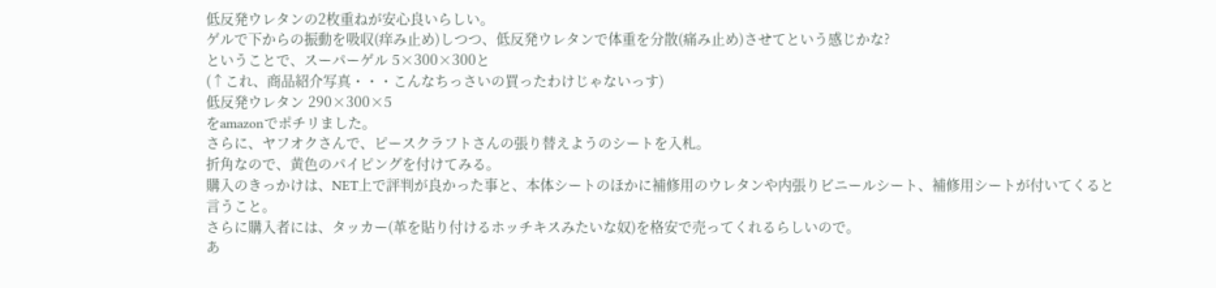低反発ウレタンの2枚重ねが安心良いらしい。
ゲルで下からの振動を吸収(痒み止め)しつつ、低反発ウレタンで体重を分散(痛み止め)させてという感じかな?
ということで、スーパーゲル 5×300×300と
(↑これ、商品紹介写真・・・こんなちっさいの買ったわけじゃないっす)
低反発ウレタン 290×300×5
をamazonでポチリました。
さらに、ヤフオクさんで、ピースクラフトさんの張り替えようのシートを入札。
折角なので、黄色のパイピングを付けてみる。
購入のきっかけは、NET上で評判が良かった事と、本体シートのほかに補修用のウレタンや内張りビニールシート、補修用シートが付いてくると言うこと。
さらに購入者には、タッカー(革を貼り付けるホッチキスみたいな奴)を格安で売ってくれるらしいので。
あ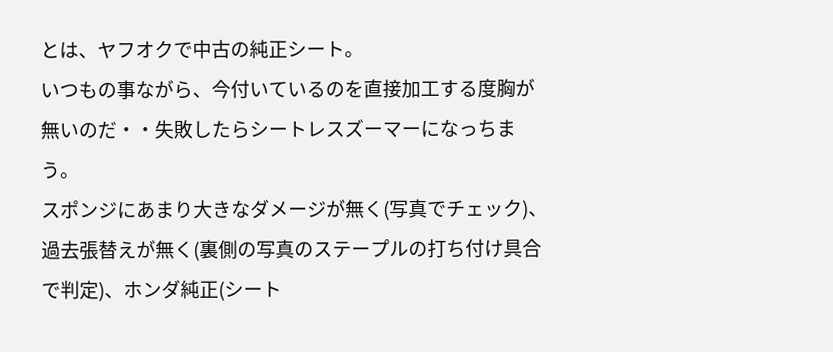とは、ヤフオクで中古の純正シート。
いつもの事ながら、今付いているのを直接加工する度胸が無いのだ・・失敗したらシートレスズーマーになっちまう。
スポンジにあまり大きなダメージが無く(写真でチェック)、過去張替えが無く(裏側の写真のステープルの打ち付け具合で判定)、ホンダ純正(シート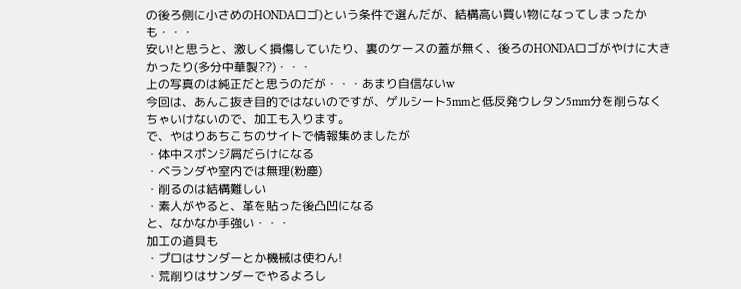の後ろ側に小さめのHONDAロゴ)という条件で選んだが、結構高い買い物になってしまったかも・・・
安い!と思うと、激しく損傷していたり、裏のケースの蓋が無く、後ろのHONDAロゴがやけに大きかったり(多分中華製??)・・・
上の写真のは純正だと思うのだが・・・あまり自信ないw
今回は、あんこ抜き目的ではないのですが、ゲルシート5mmと低反発ウレタン5mm分を削らなくちゃいけないので、加工も入ります。
で、やはりあちこちのサイトで情報集めましたが
・体中スポンジ屑だらけになる
・ベランダや室内では無理(粉塵)
・削るのは結構難しい
・素人がやると、革を貼った後凸凹になる
と、なかなか手強い・・・
加工の道具も
・プロはサンダーとか機械は使わん!
・荒削りはサンダーでやるよろし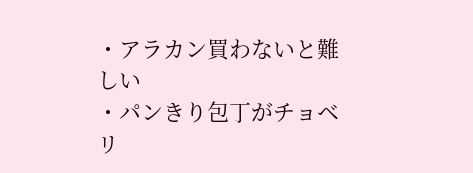・アラカン買わないと難しい
・パンきり包丁がチョベリ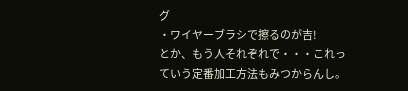グ
・ワイヤーブラシで擦るのが吉!
とか、もう人それぞれで・・・これっていう定番加工方法もみつからんし。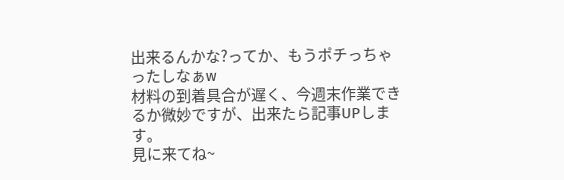出来るんかな?ってか、もうポチっちゃったしなぁw
材料の到着具合が遅く、今週末作業できるか微妙ですが、出来たら記事UPします。
見に来てね~